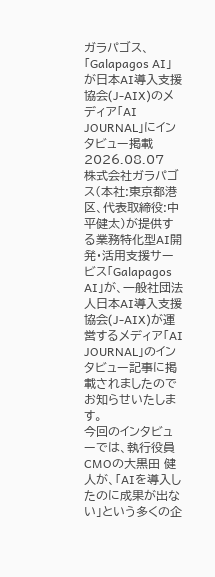ガラパゴス、「Galapagos AI」が日本AI導入支援協会(J-AIX)のメディア「AI JOURNAL」にインタビュー掲載
2026.08.07
株式会社ガラパゴス(本社:東京都港区、代表取締役:中平健太)が提供する業務特化型AI開発・活用支援サービス「Galapagos AI」が、一般社団法人日本AI導入支援協会(J-AIX)が運営するメディア「AI JOURNAL」のインタビュー記事に掲載されましたのでお知らせいたします。
今回のインタビューでは、執行役員CMOの大黒田 健人が、「AIを導入したのに成果が出ない」という多くの企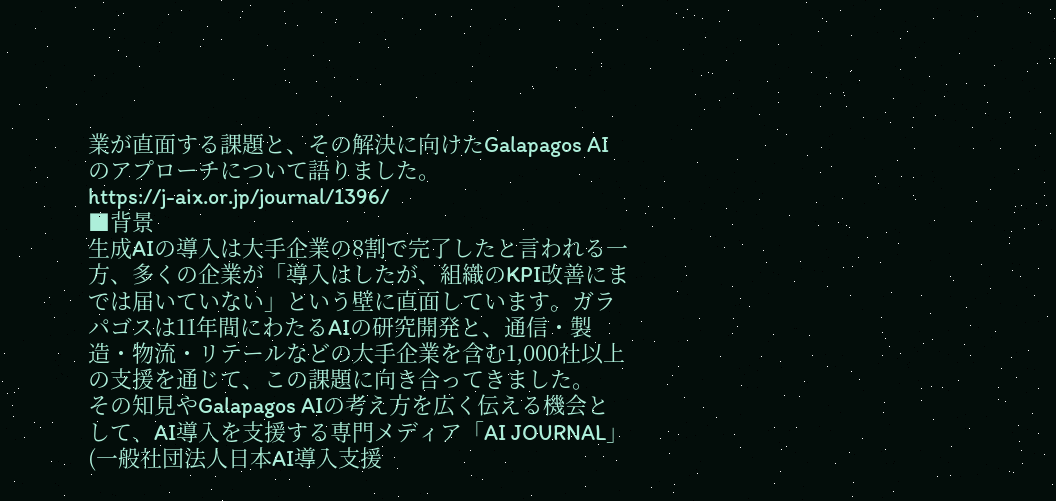業が直面する課題と、その解決に向けたGalapagos AIのアプローチについて語りました。
https://j-aix.or.jp/journal/1396/
■背景
生成AIの導入は大手企業の8割で完了したと言われる一方、多くの企業が「導入はしたが、組織のKPI改善にまでは届いていない」という壁に直面しています。ガラパゴスは11年間にわたるAIの研究開発と、通信・製造・物流・リテールなどの大手企業を含む1,000社以上の支援を通じて、この課題に向き合ってきました。
その知見やGalapagos AIの考え方を広く伝える機会として、AI導入を支援する専門メディア「AI JOURNAL」(一般社団法人日本AI導入支援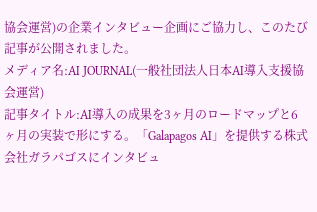協会運営)の企業インタビュー企画にご協力し、このたび記事が公開されました。
メディア名:AI JOURNAL(一般社団法人日本AI導入支援協会運営)
記事タイトル:AI導入の成果を3ヶ月のロードマップと6ヶ月の実装で形にする。「Galapagos AI」を提供する株式会社ガラパゴスにインタビュ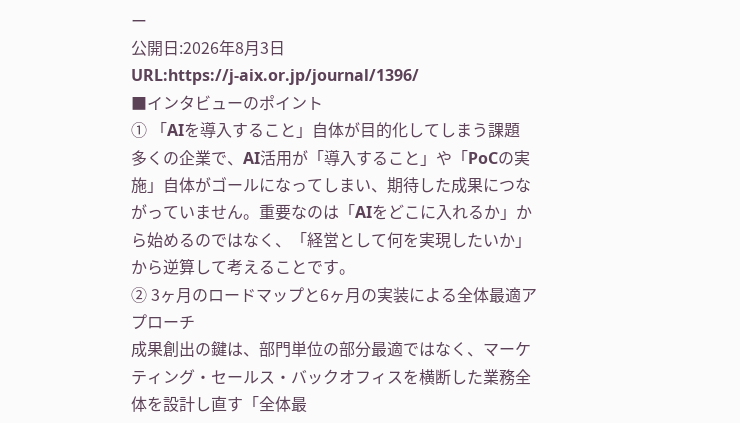ー
公開日:2026年8月3日
URL:https://j-aix.or.jp/journal/1396/
■インタビューのポイント
① 「AIを導入すること」自体が目的化してしまう課題
多くの企業で、AI活用が「導入すること」や「PoCの実施」自体がゴールになってしまい、期待した成果につながっていません。重要なのは「AIをどこに入れるか」から始めるのではなく、「経営として何を実現したいか」から逆算して考えることです。
② 3ヶ月のロードマップと6ヶ月の実装による全体最適アプローチ
成果創出の鍵は、部門単位の部分最適ではなく、マーケティング・セールス・バックオフィスを横断した業務全体を設計し直す「全体最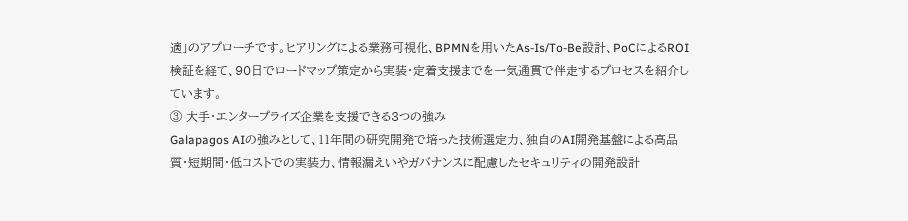適」のアプローチです。ヒアリングによる業務可視化、BPMNを用いたAs-Is/To-Be設計、PoCによるROI検証を経て、90日でロードマップ策定から実装・定着支援までを一気通貫で伴走するプロセスを紹介しています。
③ 大手・エンタープライズ企業を支援できる3つの強み
Galapagos AIの強みとして、11年間の研究開発で培った技術選定力、独自のAI開発基盤による高品質・短期間・低コストでの実装力、情報漏えいやガバナンスに配慮したセキュリティの開発設計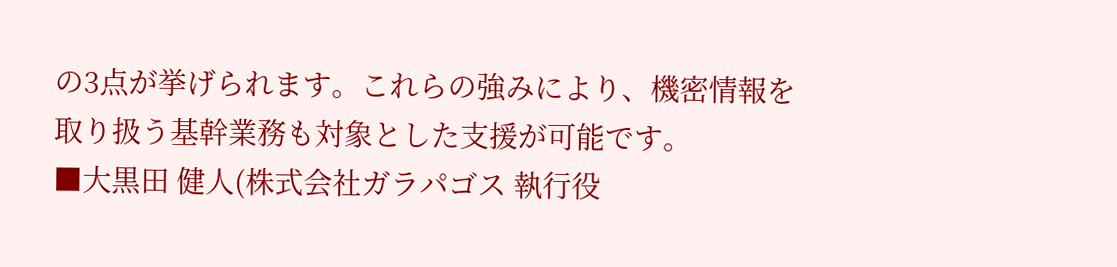の3点が挙げられます。これらの強みにより、機密情報を取り扱う基幹業務も対象とした支援が可能です。
■大黒田 健人(株式会社ガラパゴス 執行役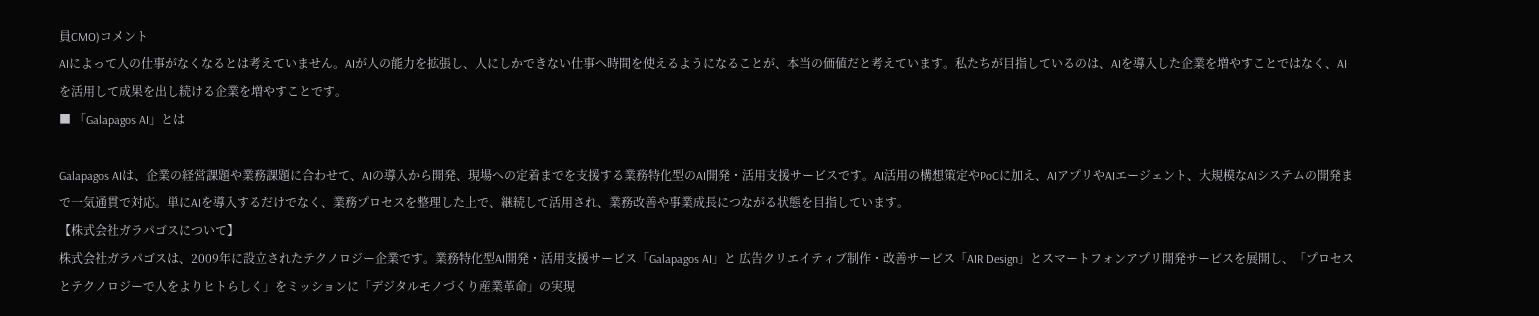員CMO)コメント
AIによって人の仕事がなくなるとは考えていません。AIが人の能力を拡張し、人にしかできない仕事へ時間を使えるようになることが、本当の価値だと考えています。私たちが目指しているのは、AIを導入した企業を増やすことではなく、AIを活用して成果を出し続ける企業を増やすことです。
■ 「Galapagos AI」とは

Galapagos AIは、企業の経営課題や業務課題に合わせて、AIの導入から開発、現場への定着までを支援する業務特化型のAI開発・活用支援サービスです。AI活用の構想策定やPoCに加え、AIアプリやAIエージェント、大規模なAIシステムの開発まで一気通貫で対応。単にAIを導入するだけでなく、業務プロセスを整理した上で、継続して活用され、業務改善や事業成長につながる状態を目指しています。
【株式会社ガラパゴスについて】
株式会社ガラパゴスは、2009年に設立されたテクノロジー企業です。業務特化型AI開発・活用支援サービス「Galapagos AI」と 広告クリエイティブ制作・改善サービス「AIR Design」とスマートフォンアプリ開発サービスを展開し、「プロセスとテクノロジーで人をよりヒトらしく」をミッションに「デジタルモノづくり産業革命」の実現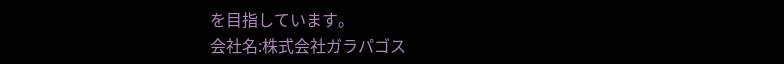を目指しています。
会社名:株式会社ガラパゴス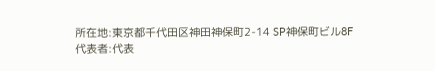所在地:東京都千代田区神田神保町2-14 SP神保町ビル8F
代表者:代表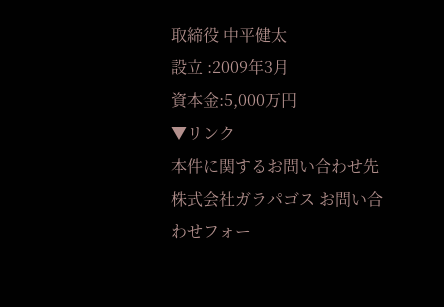取締役 中平健太
設立 :2009年3月
資本金:5,000万円
▼リンク
本件に関するお問い合わせ先
株式会社ガラパゴス お問い合わせフォー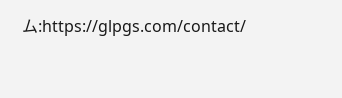ム:https://glpgs.com/contact/